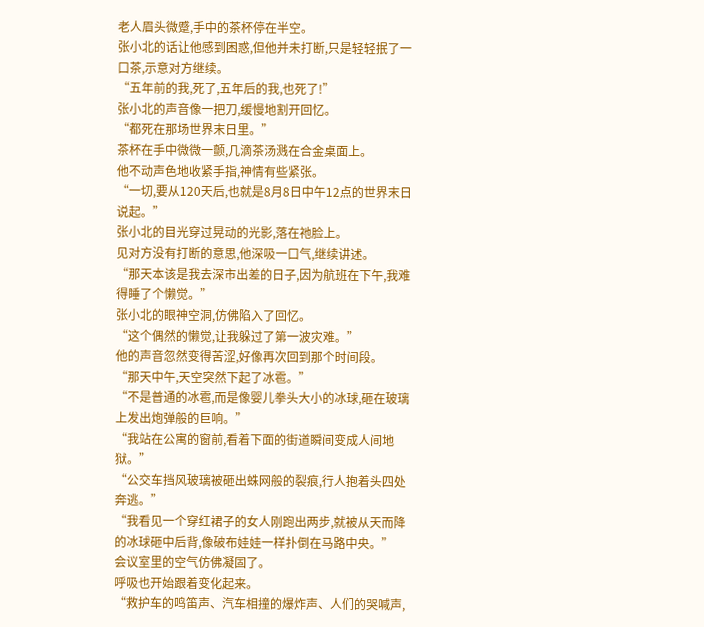老人眉头微蹙,手中的茶杯停在半空。
张小北的话让他感到困惑,但他并未打断,只是轻轻抿了一口茶,示意对方继续。
“五年前的我,死了,五年后的我,也死了!”
张小北的声音像一把刀,缓慢地割开回忆。
“都死在那场世界末日里。”
茶杯在手中微微一颤,几滴茶汤溅在合金桌面上。
他不动声色地收紧手指,神情有些紧张。
“一切,要从120天后,也就是8月8日中午12点的世界末日说起。”
张小北的目光穿过晃动的光影,落在祂脸上。
见对方没有打断的意思,他深吸一口气,继续讲述。
“那天本该是我去深市出差的日子,因为航班在下午,我难得睡了个懒觉。”
张小北的眼神空洞,仿佛陷入了回忆。
“这个偶然的懒觉,让我躲过了第一波灾难。”
他的声音忽然变得苦涩,好像再次回到那个时间段。
“那天中午,天空突然下起了冰雹。”
“不是普通的冰雹,而是像婴儿拳头大小的冰球,砸在玻璃上发出炮弹般的巨响。”
“我站在公寓的窗前,看着下面的街道瞬间变成人间地狱。”
“公交车挡风玻璃被砸出蛛网般的裂痕,行人抱着头四处奔逃。”
“我看见一个穿红裙子的女人刚跑出两步,就被从天而降的冰球砸中后背,像破布娃娃一样扑倒在马路中央。”
会议室里的空气仿佛凝固了。
呼吸也开始跟着变化起来。
“救护车的鸣笛声、汽车相撞的爆炸声、人们的哭喊声,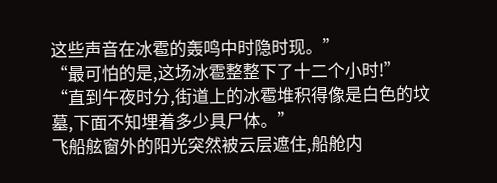这些声音在冰雹的轰鸣中时隐时现。”
“最可怕的是,这场冰雹整整下了十二个小时!”
“直到午夜时分,街道上的冰雹堆积得像是白色的坟墓,下面不知埋着多少具尸体。”
飞船舷窗外的阳光突然被云层遮住,船舱内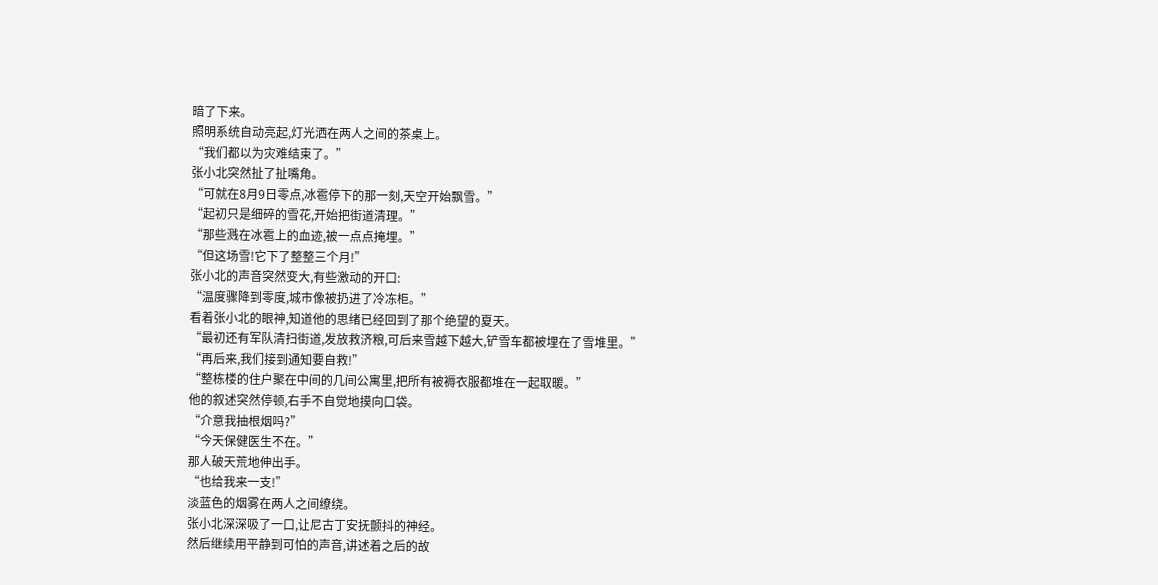暗了下来。
照明系统自动亮起,灯光洒在两人之间的茶桌上。
“我们都以为灾难结束了。”
张小北突然扯了扯嘴角。
“可就在8月9日零点,冰雹停下的那一刻,天空开始飘雪。”
“起初只是细碎的雪花,开始把街道清理。”
“那些溅在冰雹上的血迹,被一点点掩埋。”
“但这场雪!它下了整整三个月!”
张小北的声音突然变大,有些激动的开口:
“温度骤降到零度,城市像被扔进了冷冻柜。”
看着张小北的眼神,知道他的思绪已经回到了那个绝望的夏天。
“最初还有军队清扫街道,发放救济粮,可后来雪越下越大,铲雪车都被埋在了雪堆里。”
“再后来,我们接到通知要自救!”
“整栋楼的住户聚在中间的几间公寓里,把所有被褥衣服都堆在一起取暖。”
他的叙述突然停顿,右手不自觉地摸向口袋。
“介意我抽根烟吗?”
“今天保健医生不在。”
那人破天荒地伸出手。
“也给我来一支!”
淡蓝色的烟雾在两人之间缭绕。
张小北深深吸了一口,让尼古丁安抚颤抖的神经。
然后继续用平静到可怕的声音,讲述着之后的故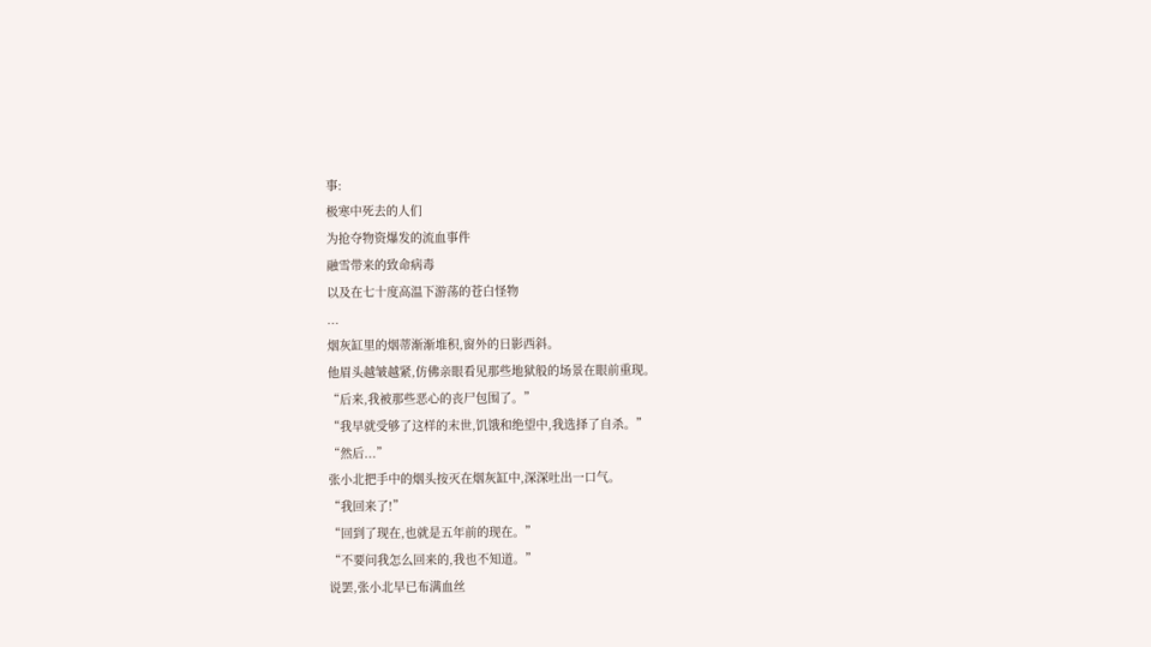事:
极寒中死去的人们
为抢夺物资爆发的流血事件
融雪带来的致命病毒
以及在七十度高温下游荡的苍白怪物
...
烟灰缸里的烟蒂渐渐堆积,窗外的日影西斜。
他眉头越皱越紧,仿佛亲眼看见那些地狱般的场景在眼前重现。
“后来,我被那些恶心的丧尸包围了。”
“我早就受够了这样的末世,饥饿和绝望中,我选择了自杀。”
“然后...”
张小北把手中的烟头按灭在烟灰缸中,深深吐出一口气。
“我回来了!”
“回到了现在,也就是五年前的现在。”
“不要问我怎么回来的,我也不知道。”
说罢,张小北早已布满血丝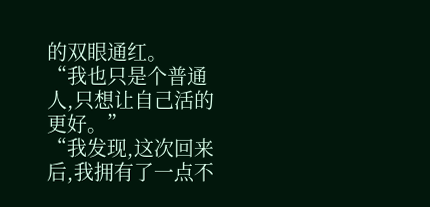的双眼通红。
“我也只是个普通人,只想让自己活的更好。”
“我发现,这次回来后,我拥有了一点不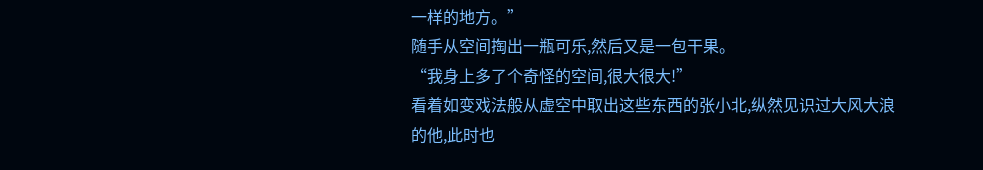一样的地方。”
随手从空间掏出一瓶可乐,然后又是一包干果。
“我身上多了个奇怪的空间,很大很大!”
看着如变戏法般从虚空中取出这些东西的张小北,纵然见识过大风大浪的他,此时也